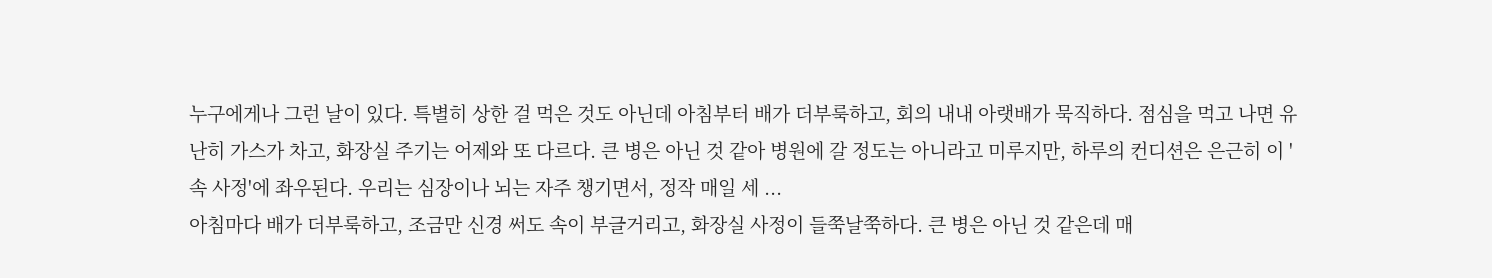누구에게나 그런 날이 있다. 특별히 상한 걸 먹은 것도 아닌데 아침부터 배가 더부룩하고, 회의 내내 아랫배가 묵직하다. 점심을 먹고 나면 유난히 가스가 차고, 화장실 주기는 어제와 또 다르다. 큰 병은 아닌 것 같아 병원에 갈 정도는 아니라고 미루지만, 하루의 컨디션은 은근히 이 '속 사정'에 좌우된다. 우리는 심장이나 뇌는 자주 챙기면서, 정작 매일 세 ...
아침마다 배가 더부룩하고, 조금만 신경 써도 속이 부글거리고, 화장실 사정이 들쭉날쭉하다. 큰 병은 아닌 것 같은데 매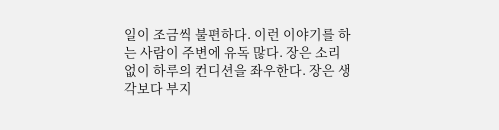일이 조금씩 불편하다. 이런 이야기를 하는 사람이 주변에 유독 많다. 장은 소리 없이 하루의 컨디션을 좌우한다. 장은 생각보다 부지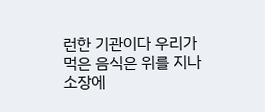런한 기관이다 우리가 먹은 음식은 위를 지나 소장에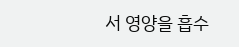서 영양을 흡수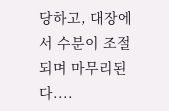당하고, 대장에서 수분이 조절되며 마무리된다....